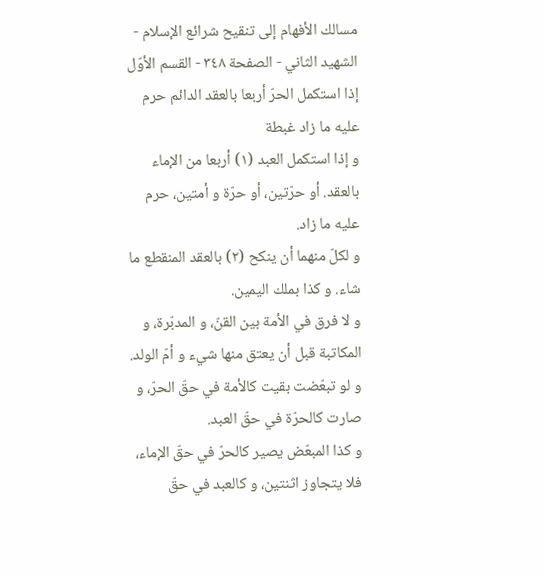مسالك الأفهام إلى تنقيح شرائع الإسلام - الشهيد الثاني - الصفحة ٣٤٨ - القسم الأوّل إذا استكمل الحرّ أربعا بالعقد الدائم حرم عليه ما زاد غبطة
و إذا استكمل العبد (١) أربعا من الإماء بالعقد. أو حرّتين، أو حرّة و أمتين، حرم عليه ما زاد.
و لكلّ منهما أن ينكح (٢) بالعقد المنقطع ما شاء. و كذا بملك اليمين.
و لا فرق في الأمة بين القنّ، و المدبّرة، و المكاتبة قبل أن يعتق منها شيء و أمّ الولد. و لو تبعّضت بقيت كالأمة في حقّ الحرّ، و صارت كالحرّة في حقّ العبد.
و كذا المبعّض يصير كالحرّ في حقّ الإماء، فلا يتجاوز اثنتين، و كالعبد في حقّ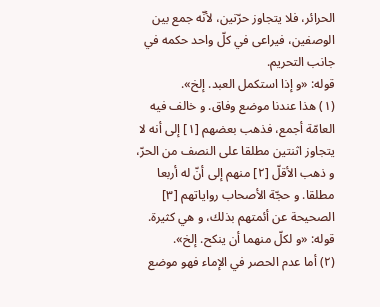الحرائر، فلا يتجاوز حرّتين، لأنّه جمع بين الوصفين، فيراعى في كلّ واحد حكمه في جانب التحريم.
قوله: «و إذا استكمل العبد. إلخ».
(١) هذا عندنا موضع وفاق. و خالف فيه العامّة أجمع، فذهب بعضهم [١] إلى أنه لا يتجاوز اثنتين مطلقا على النصف من الحرّ، و ذهب الأقلّ [٢] منهم إلى أنّ له أربعا مطلقا. و حجّة الأصحاب رواياتهم [٣] الصحيحة عن أئمتهم بذلك، و هي كثيرة.
قوله: «و لكلّ منهما أن ينكح. إلخ».
(٢) أما عدم الحصر في الإماء فهو موضع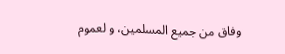وفاق من جميع المسلمين، و لعموم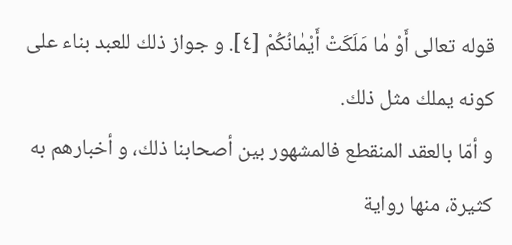قوله تعالى أَوْ مٰا مَلَكَتْ أَيْمٰانُكُمْ [٤]. و جواز ذلك للعبد بناء على كونه يملك مثل ذلك.
و أمّا بالعقد المنقطع فالمشهور بين أصحابنا ذلك، و أخبارهم به كثيرة، منها رواية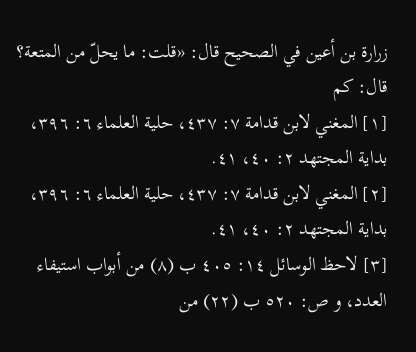زرارة بن أعين في الصحيح قال: «قلت: ما يحلّ من المتعة؟ قال: كم
[١] المغني لابن قدامة ٧: ٤٣٧، حلية العلماء ٦: ٣٩٦، بداية المجتهد ٢: ٤٠، ٤١.
[٢] المغني لابن قدامة ٧: ٤٣٧، حلية العلماء ٦: ٣٩٦، بداية المجتهد ٢: ٤٠، ٤١.
[٣] لاحظ الوسائل ١٤: ٤٠٥ ب (٨) من أبواب استيفاء العدد، و ص: ٥٢٠ ب (٢٢) من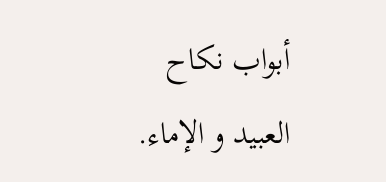أبواب نكاح العبيد و الإماء.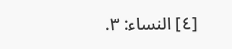[٤] النساء: ٣.